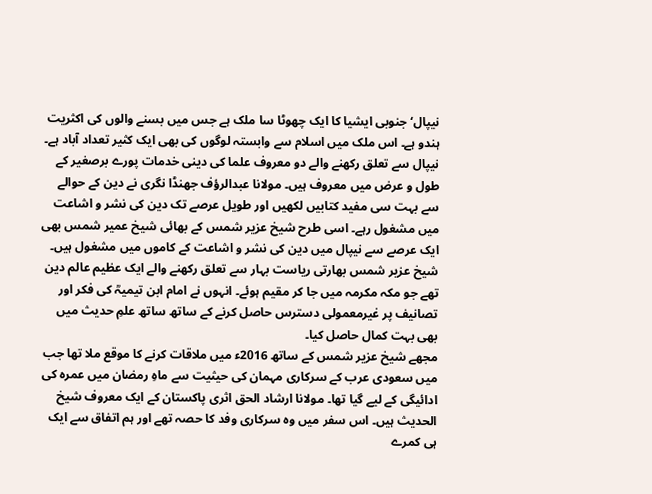نیپال‘ جنوبی ایشیا کا ایک چھوٹا سا ملک ہے جس میں بسنے والوں کی اکثریت ہندو ہے۔ اس ملک میں اسلام سے وابستہ لوگوں کی بھی ایک کثیر تعداد آباد ہے۔ نیپال سے تعلق رکھنے والے دو معروف علما کی دینی خدمات پورے برصغیر کے طول و عرض میں معروف ہیں۔ مولانا عبدالرؤف جھنڈا نگری نے دین کے حوالے سے بہت سی مفید کتابیں لکھیں اور طویل عرصے تک دین کی نشر و اشاعت میں مشغول رہے۔ اسی طرح شیخ عزیر شمس کے بھائی شیخ عمیر شمس بھی ایک عرصے سے نیپال میں دین کی نشر و اشاعت کے کاموں میں مشغول ہیں۔ شیخ عزیر شمس بھارتی ریاست بہار سے تعلق رکھنے والے ایک عظیم عالم دین تھے جو مکہ مکرمہ میں جا کر مقیم ہوئے۔ انہوں نے امام ابن تیمیہؒ کی فکر اور تصانیف پر غیرمعمولی دسترس حاصل کرنے کے ساتھ ساتھ علمِ حدیث میں بھی بہت کمال حاصل کیا۔
مجھے شیخ عزیر شمس کے ساتھ 2016ء میں ملاقات کرنے کا موقع ملا تھا جب میں سعودی عرب کے سرکاری مہمان کی حیثیت سے ماہِ رمضان میں عمرہ کی ادائیگی کے لیے گیا تھا۔ مولانا ارشاد الحق اثری پاکستان کے ایک معروف شیخ الحدیث ہیں۔ اس سفر میں وہ سرکاری وفد کا حصہ تھے اور ہم اتفاق سے ایک ہی کمرے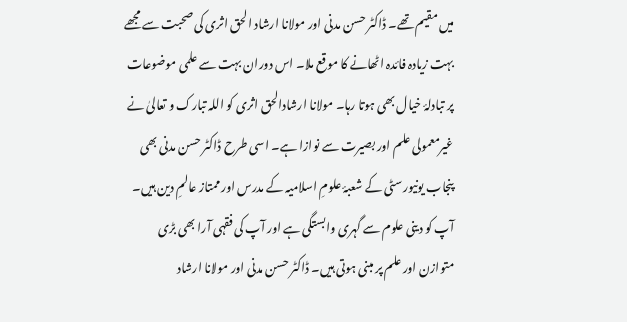میں مقیم تھے۔ ڈاکٹر حسن مدنی اور مولانا ارشاد الحق اثری کی صحبت سے مجھے بہت زیادہ فائدہ اٹھانے کا موقع ملا۔ اس دوران بہت سے علمی موضوعات پر تبادلۂ خیال بھی ہوتا رہا۔ مولانا ارشادالحق اثری کو اللہ تبارک و تعالیٰ نے غیرمعمولی علم اور بصیرت سے نوازا ہے۔ اسی طرح ڈاکٹر حسن مدنی بھی پنجاب یونیورسٹی کے شعبۂ علومِ اسلامیہ کے مدرس اور ممتاز عالمِ دین ہیں۔ آپ کو دینی علوم سے گہری وابستگی ہے اور آپ کی فقہی آرا بھی بڑی متوازن اور علم پر مبنی ہوتی ہیں۔ ڈاکٹر حسن مدنی اور مولانا ارشاد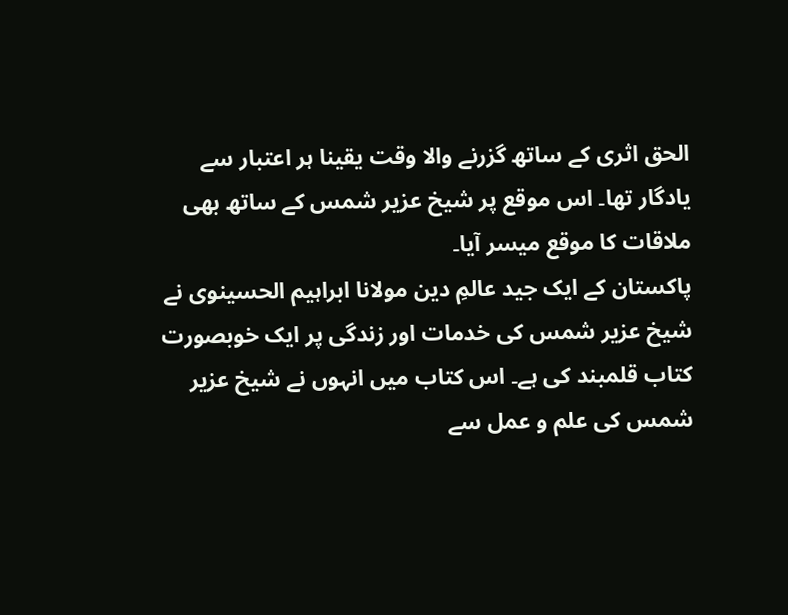الحق اثری کے ساتھ گزرنے والا وقت یقینا ہر اعتبار سے یادگار تھا۔ اس موقع پر شیخ عزیر شمس کے ساتھ بھی ملاقات کا موقع میسر آیا۔
پاکستان کے ایک جید عالمِ دین مولانا ابراہیم الحسینوی نے شیخ عزیر شمس کی خدمات اور زندگی پر ایک خوبصورت کتاب قلمبند کی ہے۔ اس کتاب میں انہوں نے شیخ عزیر شمس کی علم و عمل سے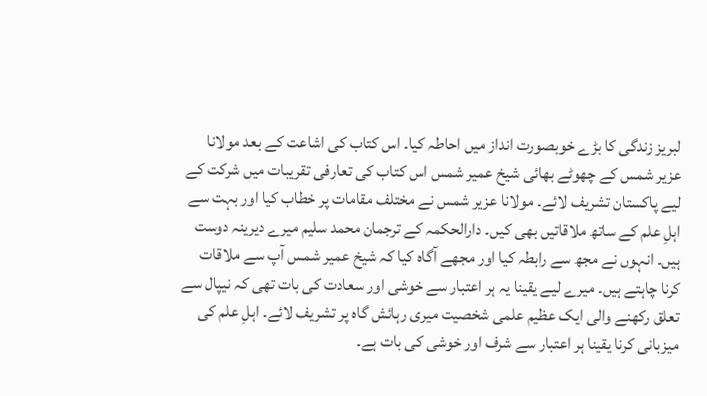لبریز زندگی کا بڑے خوبصورت انداز میں احاطہ کیا۔ اس کتاب کی اشاعت کے بعد مولانا عزیر شمس کے چھوٹے بھائی شیخ عمیر شمس اس کتاب کی تعارفی تقریبات میں شرکت کے لیے پاکستان تشریف لائے۔ مولانا عزیر شمس نے مختلف مقامات پر خطاب کیا اور بہت سے اہلِ علم کے ساتھ ملاقاتیں بھی کیں۔ دارالحکمہ کے ترجمان محمد سلیم میرے دیرینہ دوست ہیں۔ انہوں نے مجھ سے رابطہ کیا اور مجھے آگاہ کیا کہ شیخ عمیر شمس آپ سے ملاقات کرنا چاہتے ہیں۔ میرے لیے یقینا یہ ہر اعتبار سے خوشی اور سعادت کی بات تھی کہ نیپال سے تعلق رکھنے والی ایک عظیم علمی شخصیت میری رہائش گاہ پر تشریف لائے۔ اہلِ علم کی میزبانی کرنا یقینا ہر اعتبار سے شرف اور خوشی کی بات ہے۔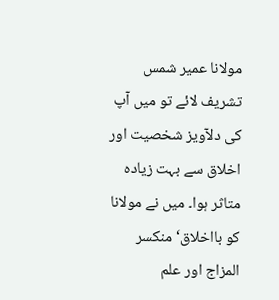مولانا عمیر شمس تشریف لائے تو میں آپ کی دلآویز شخصیت اور اخلاق سے بہت زیادہ متاثر ہوا۔ میں نے مولانا کو بااخلاق‘ منکسر المزاج اور علم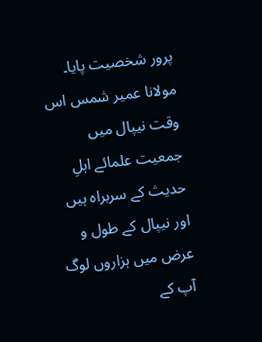پرور شخصیت پایا۔ مولانا عمیر شمس اس وقت نیپال میں جمعیت علمائے اہلِ حدیث کے سربراہ ہیں اور نیپال کے طول و عرض میں ہزاروں لوگ آپ کے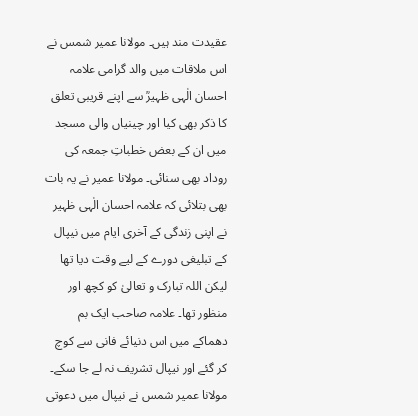عقیدت مند ہیں۔ مولانا عمیر شمس نے اس ملاقات میں والد گرامی علامہ احسان الٰہی ظہیرؒ سے اپنے قریبی تعلق کا ذکر بھی کیا اور چینیاں والی مسجد میں ان کے بعض خطباتِ جمعہ کی روداد بھی سنائی۔ مولانا عمیر نے یہ بات بھی بتلائی کہ علامہ احسان الٰہی ظہیر نے اپنی زندگی کے آخری ایام میں نیپال کے تبلیغی دورے کے لیے وقت دیا تھا لیکن اللہ تبارک و تعالیٰ کو کچھ اور منظور تھا۔ علامہ صاحب ایک بم دھماکے میں اس دنیائے فانی سے کوچ کر گئے اور نیپال تشریف نہ لے جا سکے۔
مولانا عمیر شمس نے نیپال میں دعوتی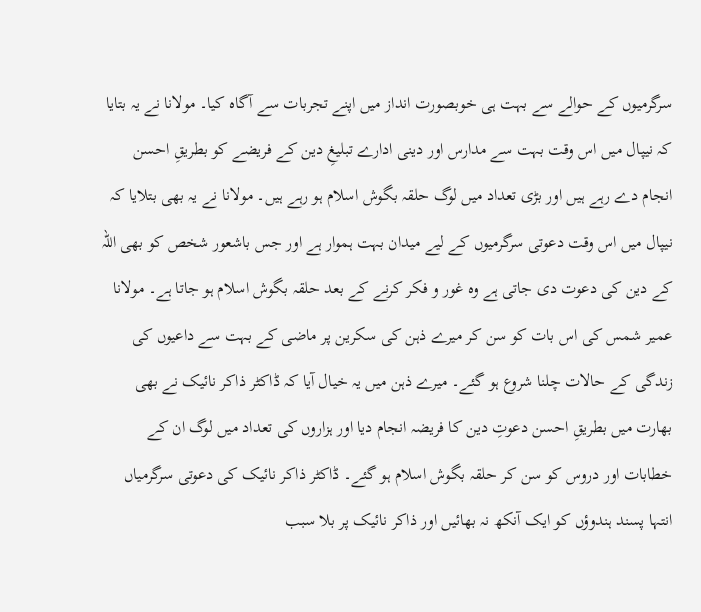سرگرمیوں کے حوالے سے بہت ہی خوبصورت انداز میں اپنے تجربات سے آگاہ کیا۔ مولانا نے یہ بتایا کہ نیپال میں اس وقت بہت سے مدارس اور دینی ادارے تبلیغِ دین کے فریضے کو بطریقِ احسن انجام دے رہے ہیں اور بڑی تعداد میں لوگ حلقہ بگوش اسلام ہو رہے ہیں۔ مولانا نے یہ بھی بتلایا کہ نیپال میں اس وقت دعوتی سرگرمیوں کے لیے میدان بہت ہموار ہے اور جس باشعور شخص کو بھی اللہ کے دین کی دعوت دی جاتی ہے وہ غور و فکر کرنے کے بعد حلقہ بگوش اسلام ہو جاتا ہے۔ مولانا عمیر شمس کی اس بات کو سن کر میرے ذہن کی سکرین پر ماضی کے بہت سے داعیوں کی زندگی کے حالات چلنا شروع ہو گئے۔ میرے ذہن میں یہ خیال آیا کہ ڈاکٹر ذاکر نائیک نے بھی بھارت میں بطریقِ احسن دعوتِ دین کا فریضہ انجام دیا اور ہزاروں کی تعداد میں لوگ ان کے خطابات اور دروس کو سن کر حلقہ بگوش اسلام ہو گئے۔ ڈاکٹر ذاکر نائیک کی دعوتی سرگرمیاں انتہا پسند ہندوؤں کو ایک آنکھ نہ بھائیں اور ذاکر نائیک پر بلا سبب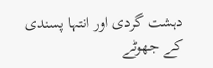دہشت گردی اور انتہا پسندی کے جھوٹے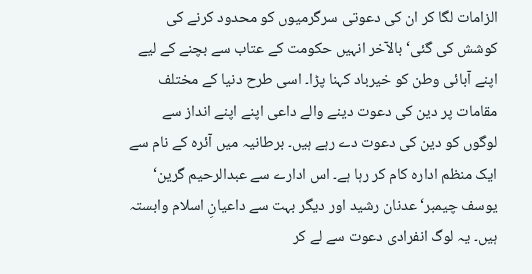الزامات لگا کر ان کی دعوتی سرگرمیوں کو محدود کرنے کی کوشش کی گئی‘ بالآخر انہیں حکومت کے عتاب سے بچنے کے لیے اپنے آبائی وطن کو خیرباد کہنا پڑا۔ اسی طرح دنیا کے مختلف مقامات پر دین کی دعوت دینے والے داعی اپنے اپنے انداز سے لوگوں کو دین کی دعوت دے رہے ہیں۔ برطانیہ میں آئرہ کے نام سے ایک منظم ادارہ کام کر رہا ہے۔ اس ادارے سے عبدالرحیم گرین‘ یوسف چیمبر‘ عدنان رشید اور دیگر بہت سے داعیانِ اسلام وابستہ ہیں۔ یہ لوگ انفرادی دعوت سے لے کر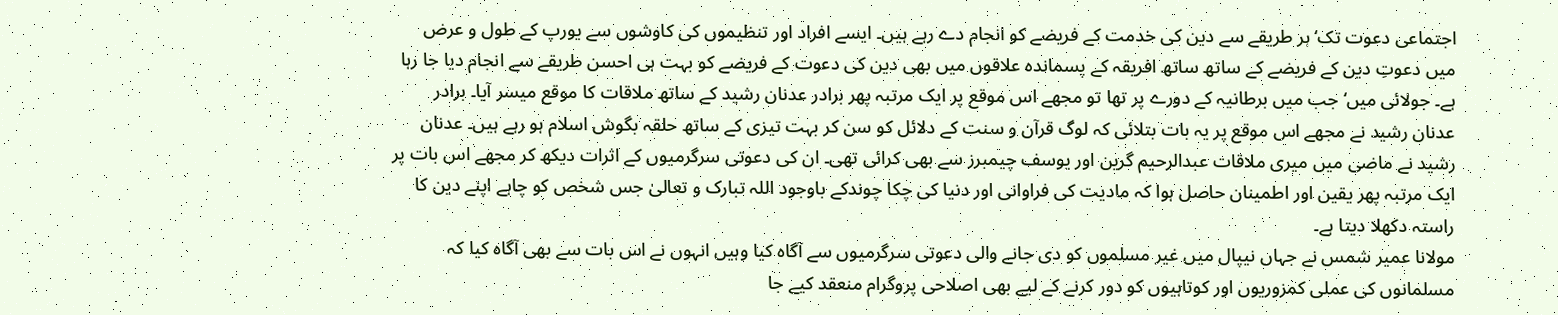اجتماعی دعوت تک‘ ہر طریقے سے دین کی خدمت کے فریضے کو انجام دے رہے ہیں۔ ایسے افراد اور تنظیموں کی کاوشوں سے یورپ کے طول و عرض میں دعوتِ دین کے فریضے کے ساتھ ساتھ افریقہ کے پسماندہ علاقوں میں بھی دین کی دعوت کے فریضے کو بہت ہی احسن طریقے سے انجام دیا جا رہا ہے۔ جولائی میں‘ جب میں برطانیہ کے دورے پر تھا تو مجھے اس موقع پر ایک مرتبہ پھر برادر عدنان رشید کے ساتھ ملاقات کا موقع میسر آیا۔ برادر عدنان رشید نے مجھے اس موقع پر یہ بات بتلائی کہ لوگ قرآن و سنت کے دلائل کو سن کر بہت تیزی کے ساتھ حلقہ بگوش اسلام ہو رہے ہیں۔ عدنان رشید نے ماضی میں میری ملاقات عبدالرحیم گرین اور یوسف چیمبرز سے بھی کرائی تھی۔ ان کی دعوتی سرگرمیوں کے اثرات دیکھ کر مجھے اس بات پر ایک مرتبہ پھر یقین اور اطمینان حاصل ہوا کہ مادیت کی فراوانی اور دنیا کی چکا چوندکے باوجود اللہ تبارک و تعالیٰ جس شخص کو چاہے اپنے دین کا راستہ دکھلا دیتا ہے۔
مولانا عمیر شمس نے جہاں نیپال میں غیر مسلموں کو دی جانے والی دعوتی سرگرمیوں سے آگاہ کیا وہیں انہوں نے اس بات سے بھی آگاہ کیا کہ مسلمانوں کی عملی کمزوریوں اور کوتاہیوں کو دور کرنے کے لیے بھی اصلاحی پروگرام منعقد کیے جا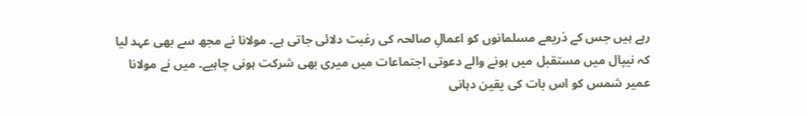رہے ہیں جس کے ذریعے مسلمانوں کو اعمالِ صالحہ کی رغبت دلائی جاتی ہے۔ مولانا نے مجھ سے بھی عہد لیا کہ نیپال میں مستقبل میں ہونے والے دعوتی اجتماعات میں میری بھی شرکت ہونی چاہیے۔ میں نے مولانا عمیر شمس کو اس بات کی یقین دہانی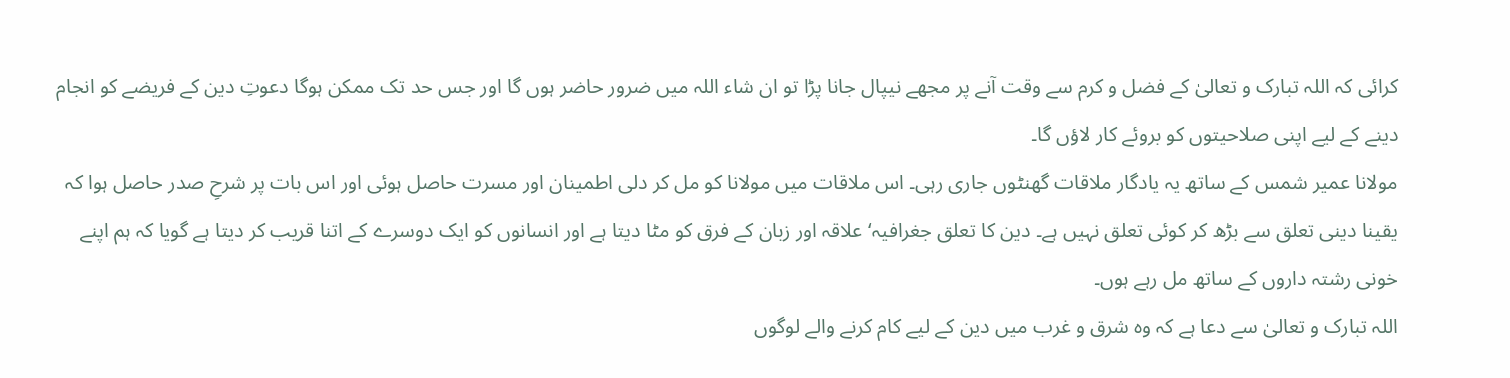کرائی کہ اللہ تبارک و تعالیٰ کے فضل و کرم سے وقت آنے پر مجھے نیپال جانا پڑا تو ان شاء اللہ میں ضرور حاضر ہوں گا اور جس حد تک ممکن ہوگا دعوتِ دین کے فریضے کو انجام دینے کے لیے اپنی صلاحیتوں کو بروئے کار لاؤں گا۔
مولانا عمیر شمس کے ساتھ یہ یادگار ملاقات گھنٹوں جاری رہی۔ اس ملاقات میں مولانا کو مل کر دلی اطمینان اور مسرت حاصل ہوئی اور اس بات پر شرحِ صدر حاصل ہوا کہ یقینا دینی تعلق سے بڑھ کر کوئی تعلق نہیں ہے۔ دین کا تعلق جغرافیہ‘ علاقہ اور زبان کے فرق کو مٹا دیتا ہے اور انسانوں کو ایک دوسرے کے اتنا قریب کر دیتا ہے گویا کہ ہم اپنے خونی رشتہ داروں کے ساتھ مل رہے ہوں۔
اللہ تبارک و تعالیٰ سے دعا ہے کہ وہ شرق و غرب میں دین کے لیے کام کرنے والے لوگوں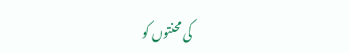کی محنتوں کو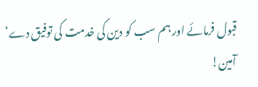قبول فرمائے اور ہم سب کو دین کی خدمت کی توفیق دے‘ آمین!